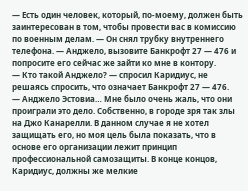— Есть один человек, который, по-моему, должен быть заинтересован в том, чтобы провести вас в комиссию по военным делам. — Он снял трубку внутреннего телефона. — Анджело, вызовите Банкрофт 27 — 476 и попросите его сейчас же зайти ко мне в контору.
— Кто такой Анджело? — спросил Каридиус, не решаясь спросить, что означает Банкрофт 27 — 476.
— Анджело Эстовиа… Мне было очень жаль, что они проиграли это дело. Собственно, в городе зря так злы на Джо Канарелли. В данном случае я не хотел защищать его, но моя цель была показать, что в основе его организации лежит принцип профессиональной самозащиты. В конце концов, Каридиус, должны же мелкие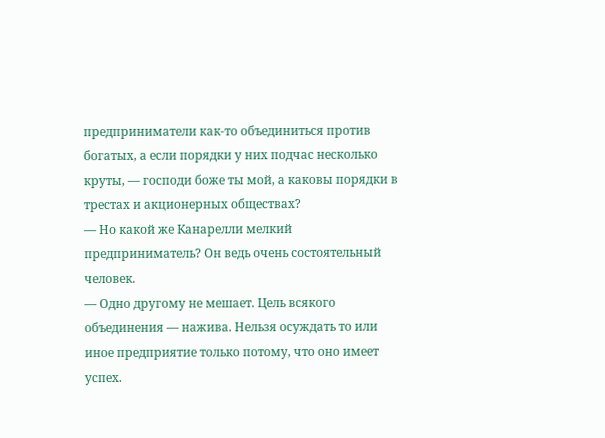предприниматели как-то объединиться против богатых, а если порядки у них подчас несколько круты, — господи боже ты мой, а каковы порядки в трестах и акционерных обществах?
— Но какой же Канарелли мелкий предприниматель? Он ведь очень состоятельный человек.
— Одно другому не мешает. Цель всякого объединения — нажива. Нельзя осуждать то или иное предприятие только потому, что оно имеет успех.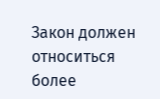Закон должен относиться более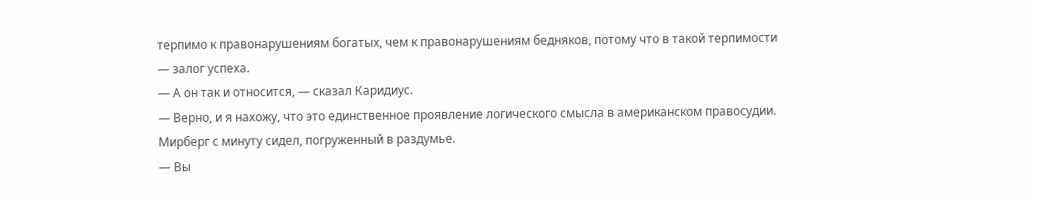терпимо к правонарушениям богатых, чем к правонарушениям бедняков, потому что в такой терпимости — залог успеха.
— А он так и относится, — сказал Каридиус.
— Верно, и я нахожу, что это единственное проявление логического смысла в американском правосудии.
Мирберг с минуту сидел, погруженный в раздумье.
— Вы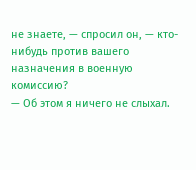не знаете, — спросил он, — кто-нибудь против вашего назначения в военную комиссию?
— Об этом я ничего не слыхал.